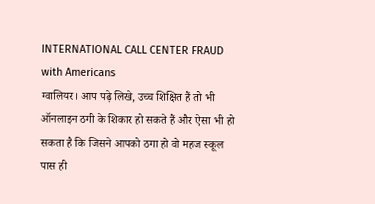INTERNATIONAL CALL CENTER FRAUD with Americans
ग्वालियर। आप पढ़े लिखे, उच्च शिक्षित हैं तो भी ऑनलाइन ठगी के शिकार हो सकते हैं और ऐसा भी हो सकता है कि जिसने आपको ठगा हो वो महज स्कूल पास ही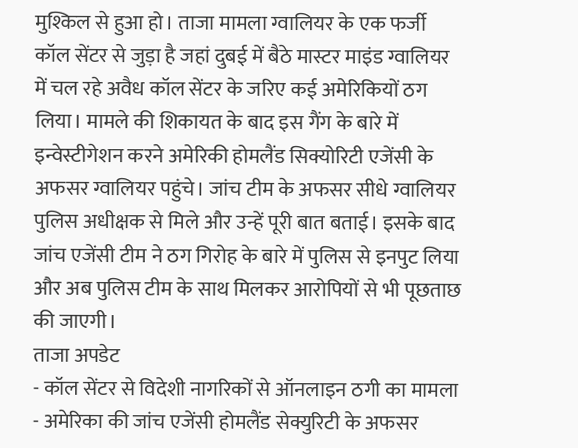मुश्किल से हुआ हो। ताजा मामला ग्वालियर के एक फर्जी कॉल सेंटर से जुड़ा है जहां दुबई में बैठे मास्टर माइंड ग्वालियर में चल रहे अवैध कॉल सेंटर के जरिए कई अमेरिकियों ठग लिया। मामले की शिकायत के बाद इस गैंग के बारे में इन्वेस्टीगेशन करने अमेरिकी होमलैंड सिक्योरिटी एजेंसी के अफसर ग्वालियर पहुंचे। जांच टीम के अफसर सीधे ग्वालियर पुलिस अधीक्षक से मिले और उन्हें पूरी बात बताई। इसके बाद जांच एजेंसी टीम ने ठग गिरोह के बारे में पुलिस से इनपुट लिया और अब पुलिस टीम के साथ मिलकर आरोपियों से भी पूछताछ की जाएगी।
ताजा अपडेट
- कॉल सेंटर से विदेशी नागरिकों से ऑनलाइन ठगी का मामला
- अमेरिका की जांच एजेंसी होमलैंड सेक्युरिटी के अफसर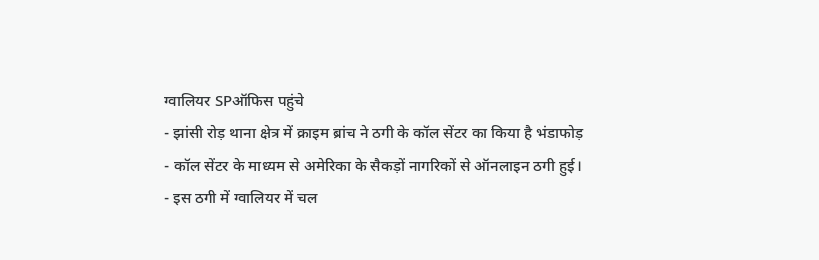ग्वालियर SPऑफिस पहुंचे
- झांसी रोड़ थाना क्षेत्र में क्राइम ब्रांच ने ठगी के कॉल सेंटर का किया है भंडाफोड़
- कॉल सेंटर के माध्यम से अमेरिका के सैकड़ों नागरिकों से ऑनलाइन ठगी हुई।
- इस ठगी में ग्वालियर में चल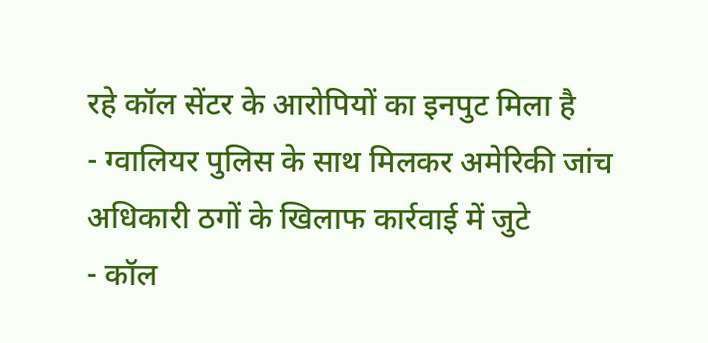रहे कॉल सेंटर के आरोपियों का इनपुट मिला है
- ग्वालियर पुलिस के साथ मिलकर अमेरिकी जांच अधिकारी ठगों के खिलाफ कार्रवाई में जुटे
- कॉल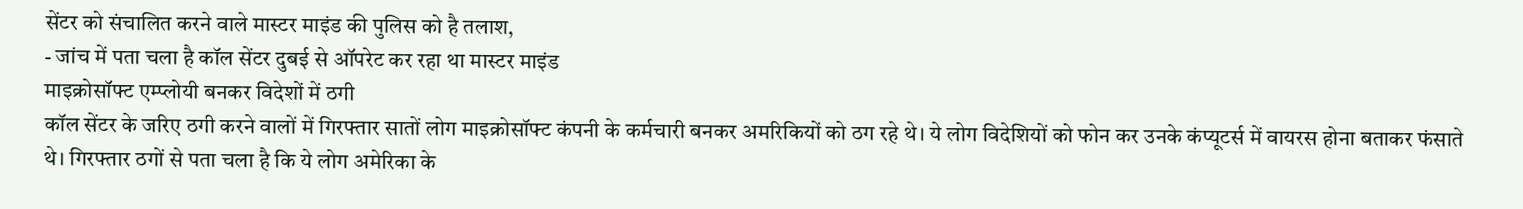सेंटर को संचालित करने वाले मास्टर माइंड की पुलिस को है तलाश,
- जांच में पता चला है कॉल सेंटर दुबई से ऑपरेट कर रहा था मास्टर माइंड
माइक्रोसॉफ्ट एम्प्लोयी बनकर विदेशों में ठगी
कॉल सेंटर के जरिए ठगी करने वालों में गिरफ्तार सातों लोग माइक्रोसॉफ्ट कंपनी के कर्मचारी बनकर अमरिकियों को ठग रहे थे। ये लोग विदेशियों को फोन कर उनके कंप्यूटर्स में वायरस होना बताकर फंसाते थे। गिरफ्तार ठगों से पता चला है कि ये लोग अमेरिका के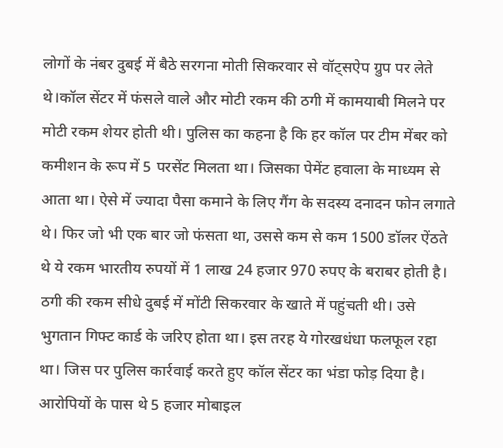लोगों के नंबर दुबई में बैठे सरगना मोती सिकरवार से वॉट्सऐप ग्रुप पर लेते थे।कॉल सेंटर में फंसले वाले और मोटी रकम की ठगी में कामयाबी मिलने पर मोटी रकम शेयर होती थी। पुलिस का कहना है कि हर कॉल पर टीम मेंबर को कमीशन के रूप में 5 परसेंट मिलता था। जिसका पेमेंट हवाला के माध्यम से आता था। ऐसे में ज्यादा पैसा कमाने के लिए गैंग के सदस्य दनादन फोन लगाते थे। फिर जो भी एक बार जो फंसता था, उससे कम से कम 1500 डॉलर ऐंठते थे ये रकम भारतीय रुपयों में 1 लाख 24 हजार 970 रुपए के बराबर होती है। ठगी की रकम सीधे दुबई में मोंटी सिकरवार के खाते में पहुंचती थी। उसे भुगतान गिफ्ट कार्ड के जरिए होता था। इस तरह ये गोरखधंधा फलफूल रहा था। जिस पर पुलिस कार्रवाई करते हुए कॉल सेंटर का भंडा फोड़ दिया है।
आरोपियों के पास थे 5 हजार मोबाइल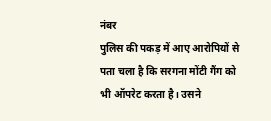नंबर
पुलिस की पकड़ में आए आरोपियों से पता चला है कि सरगना मोंटी गैंग को भी ऑपरेट करता है। उसने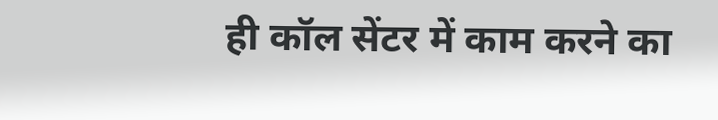ही कॉल सेंटर में काम करने का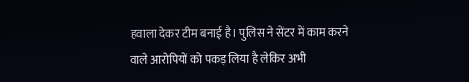हवाला देकर टीम बनाई है। पुलिस ने सेंटर में काम करने वाले आरोपियों को पकड़ लिया है लेकिर अभी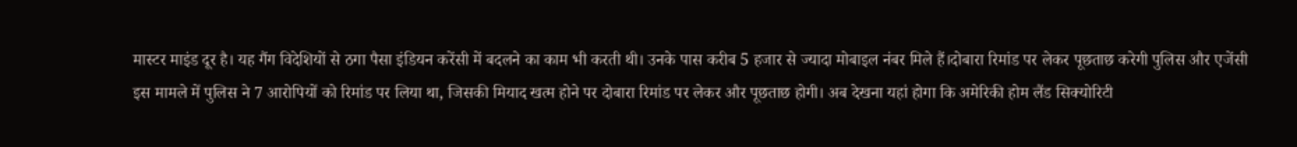मास्टर माइंड दूर है। यह गैंग विदेशियों से ठगा पैसा इंडियन करेंसी में बदलने का काम भी करती थी। उनके पास करीब 5 हजार से ज्यादा मोबाइल नंबर मिले हैं।दोबारा रिमांड पर लेकर पूछताछ करेगी पुलिस और एजेंसी
इस मामले में पुलिस ने 7 आरोपियों को रिमांड पर लिया था, जिसकी मियाद खत्म होने पर दोबारा रिमांड पर लेकर और पूछताछ होगी। अब देखना यहां होगा कि अमेरिकी होम लैंड सिक्योरिटी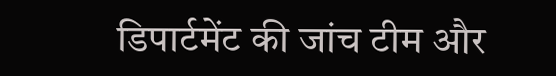डिपार्टमेंट की जांच टीम और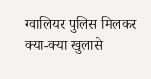ग्वालियर पुलिस मिलकर क्या-क्या खुलासे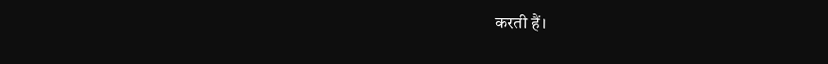करती हैं।